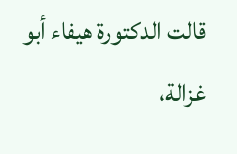قالت الدكتورة هيفاء أبو غزالة،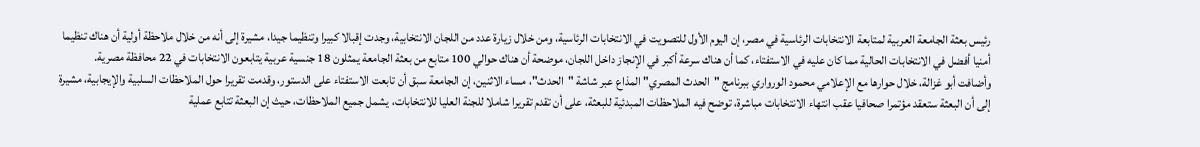رئيس بعثة الجامعة العربية لمتابعة الانتخابات الرئاسية في مصر، إن اليوم الأول للتصويت في الانتخابات الرئاسية، ومن خلال زيارة عدد من اللجان الانتخابية، وجدت إقبالا كبيرا وتنظيما جيدا، مشيرة إلى أنه من خلال ملاحظة أولية أن هناك تنظيما أمنيا أفضل في الانتخابات الحالية مما كان عليه في الاستفتاء، كما أن هناك سرعة أكبر في الإنجاز داخل اللجان، موضحة أن هناك حوالي 100 متابع من بعثة الجامعة يمثلون 18 جنسية عربية يتابعون الانتخابات في 22 محافظة مصرية.
وأضافت أبو غزالة، خلال حوارها مع الإعلامي محمود الورواري ببرنامج "الحدث المصري" المذاع عبر شاشة "الحدث"، مساء الاثنين، إن الجامعة سبق أن تابعت الاستفتاء على الدستور، وقدمت تقريرا حول الملاحظات السلبية والإيجابية، مشيرة إلى أن البعثة ستعقد مؤتمرا صحافيا عقب انتهاء الانتخابات مباشرة، توضح فيه الملاحظات المبدئية للبعثة، على أن تقدم تقريرا شاملا للجنة العليا للانتخابات، يشمل جميع الملاحظات، حيث إن البعثة تتابع عملية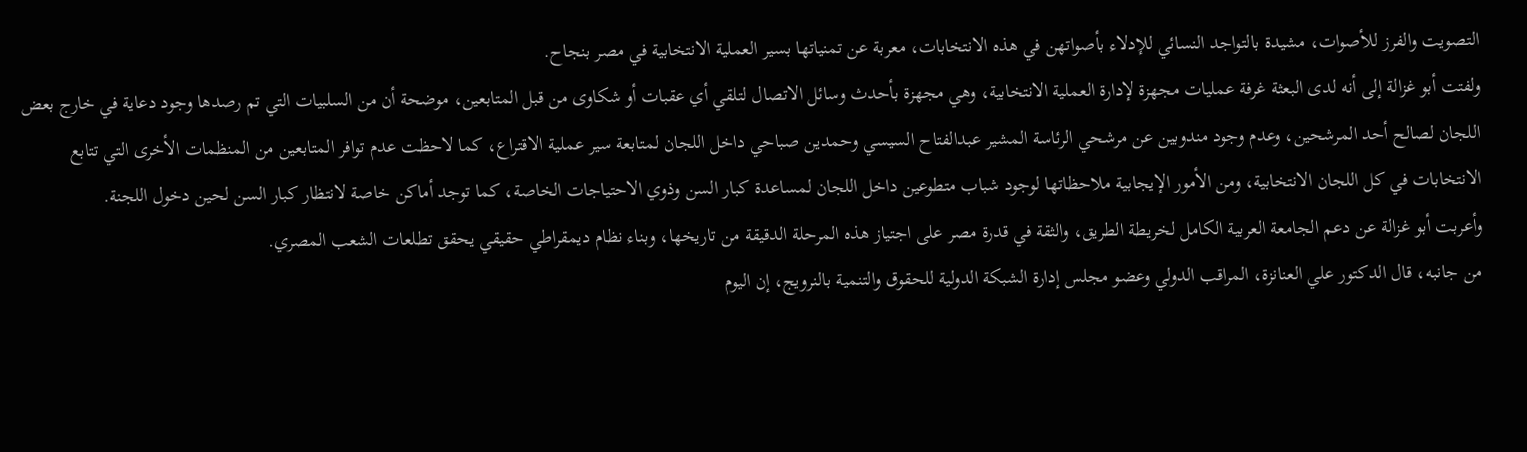التصويت والفرز للأصوات، مشيدة بالتواجد النسائي للإدلاء بأصواتهن في هذه الانتخابات، معربة عن تمنياتها بسير العملية الانتخابية في مصر بنجاح.
ولفتت أبو غزالة إلى أنه لدى البعثة غرفة عمليات مجهزة لإدارة العملية الانتخابية، وهي مجهزة بأحدث وسائل الاتصال لتلقي أي عقبات أو شكاوى من قبل المتابعين، موضحة أن من السلبيات التي تم رصدها وجود دعاية في خارج بعض اللجان لصالح أحد المرشحين، وعدم وجود مندوبين عن مرشحي الرئاسة المشير عبدالفتاح السيسي وحمدين صباحي داخل اللجان لمتابعة سير عملية الاقتراع، كما لاحظت عدم توافر المتابعين من المنظمات الأخرى التي تتابع الانتخابات في كل اللجان الانتخابية، ومن الأمور الإيجابية ملاحظاتها لوجود شباب متطوعين داخل اللجان لمساعدة كبار السن وذوي الاحتياجات الخاصة، كما توجد أماكن خاصة لانتظار كبار السن لحين دخول اللجنة.
وأعربت أبو غزالة عن دعم الجامعة العربية الكامل لخريطة الطريق، والثقة في قدرة مصر على اجتياز هذه المرحلة الدقيقة من تاريخها، وبناء نظام ديمقراطي حقيقي يحقق تطلعات الشعب المصري.
من جانبه، قال الدكتور علي العنانزة، المراقب الدولي وعضو مجلس إدارة الشبكة الدولية للحقوق والتنمية بالنرويج، إن اليوم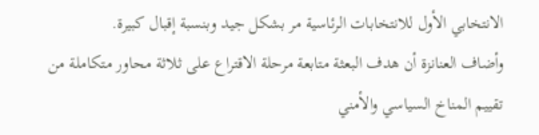الانتخابي الأول للانتخابات الرئاسية مر بشكل جيد وبنسبة إقبال كبيرة.
وأضاف العنانزة أن هدف البعثة متابعة مرحلة الاقتراع على ثلاثة محاور متكاملة من تقييم المناخ السياسي والأمني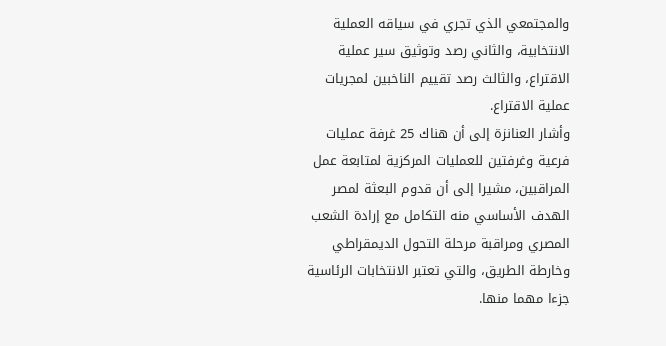والمجتمعي الذي تجري في سياقه العملية الانتخابية، والثاني رصد وتوثيق سير عملية الاقتراع، والثالث رصد تقييم الناخبين لمجريات عملية الاقتراع.
وأشار العنانزة إلى أن هناك 25 غرفة عمليات فرعية وغرفتين للعمليات المركزية لمتابعة عمل المراقبين، مشيرا إلى أن قدوم البعثة لمصر الهدف الأساسي منه التكامل مع إرادة الشعب المصري ومراقبة مرحلة التحول الديمقراطي وخارطة الطريق، والتي تعتبر الانتخابات الرئاسية جزءا مهما منها.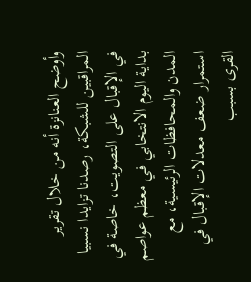وأوضح العنانزة أنه من خلال تقرير المراقبين للشبكة، رصدنا تزايدا نسبيا في الإقبال على التصويت، خاصة في بداية اليوم الانتخابي في معظم عواصم المدن والمحافظات الرئيسية، مع استمرار ضعف معدلات الإقبال في القرى بسبب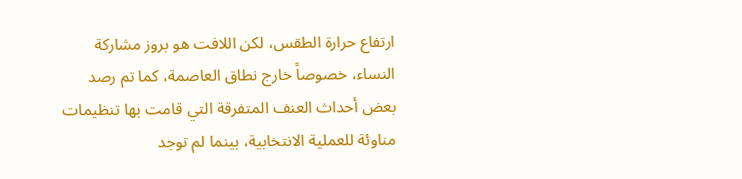ارتفاع حرارة الطقس، لكن اللافت هو بروز مشاركة النساء، خصوصاً خارج نطاق العاصمة، كما تم رصد بعض أحداث العنف المتفرقة التي قامت بها تنظيمات مناوئة للعملية الانتخابية، بينما لم توجد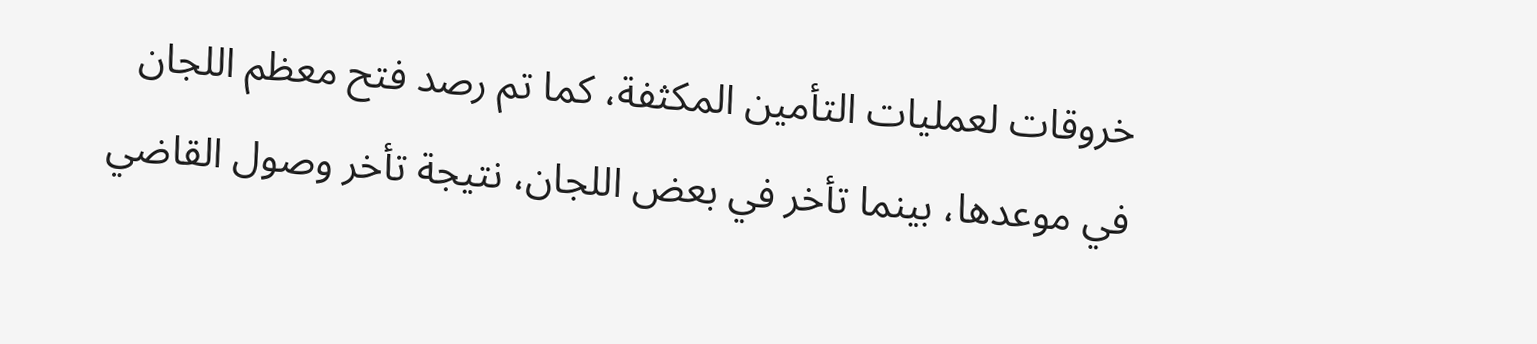خروقات لعمليات التأمين المكثفة، كما تم رصد فتح معظم اللجان في موعدها، بينما تأخر في بعض اللجان، نتيجة تأخر وصول القاضي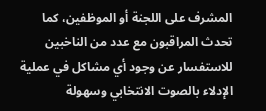المشرف على اللجنة أو الموظفين، كما تحدث المراقبون مع عدد من الناخبين للاستفسار عن وجود أي مشاكل في عملية الإدلاء بالصوت الانتخابي وسهولة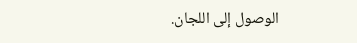الوصول إلى اللجان.